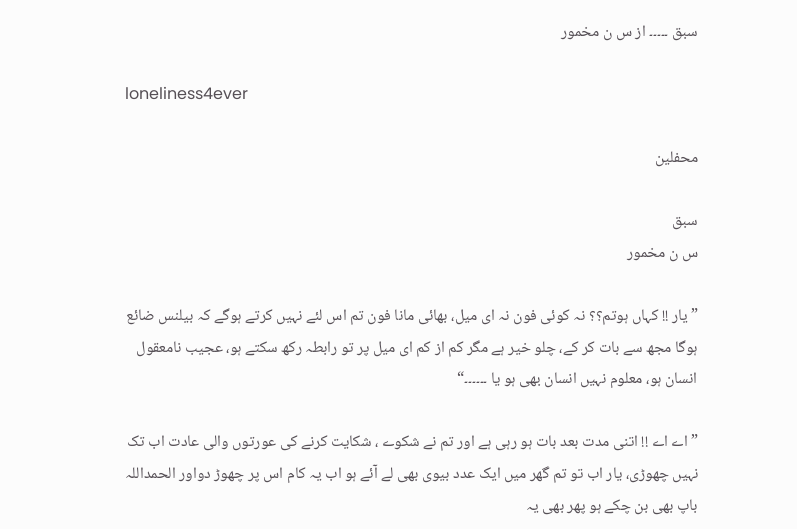سبق ۔۔۔۔۔ از س ن مخمور

loneliness4ever

محفلین

سبق
س ن مخمور

” یار !! کہاں ہوتم؟؟ نہ کوئی فون نہ ای میل، بھائی مانا فون تم اس لئے نہیں کرتے ہوگے کہ بیلنس ضائع ہوگا مجھ سے بات کر کے، چلو خیر ہے مگر کم از کم ای میل پر تو رابطہ رکھ سکتے ہو، عجیب نامعقول انسان ہو، معلوم نہیں انسان بھی ہو یا ۔۔۔۔۔۔“

” اے اے !! اتنی مدت بعد بات ہو رہی ہے اور تم نے شکوے ، شکایت کرنے کی عورتوں والی عادت اب تک نہیں چھوڑی، یار اب تو تم گھر میں ایک عدد بیوی بھی لے آئے ہو اب یہ کام اس پر چھوڑ دواور الحمداللہ باپ بھی بن چکے ہو پھر بھی یہ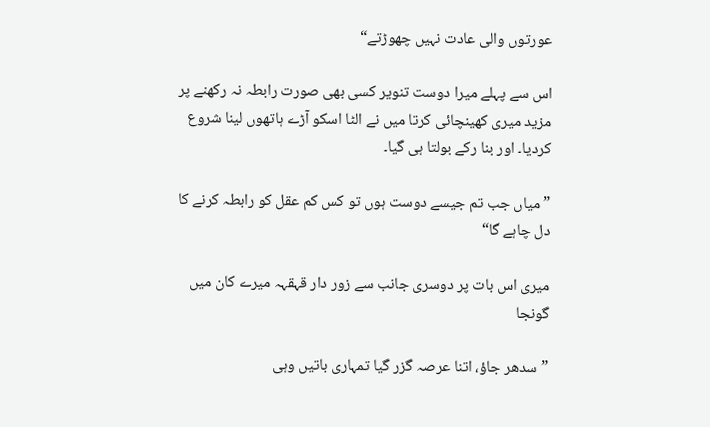عورتوں والی عادت نہیں چھوڑتے“

اس سے پہلے میرا دوست تنویر کسی بھی صورت رابطہ نہ رکھنے پر مزید میری کھینچائی کرتا میں نے الٹا اسکو آڑے ہاتھوں لینا شروع کردیا۔ اور بنا رکے بولتا ہی گیا۔

” میاں جب تم جیسے دوست ہوں تو کس کم عقل کو رابطہ کرنے کا دل چاہے گا“

میری اس بات پر دوسری جانب سے زور دار قہقہہ میرے کان میں گونجا

”سدھر جاؤ، اتنا عرصہ گزر گیا تمہاری باتیں وہی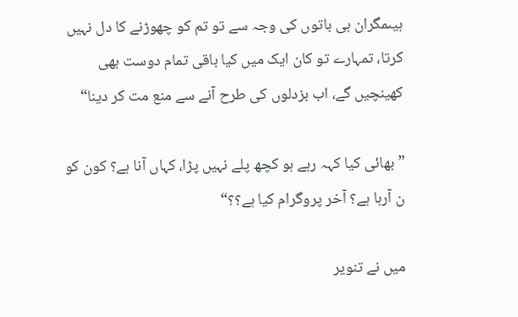ہیںمگران ہی باتوں کی وجہ سے تو تم کو چھوڑنے کا دل نہیں کرتا، تمہارے تو کان ایک میں کیا باقی تمام دوست بھی کھینچیں گے، اب بزدلوں کی طرح آنے سے منع مت کر دینا“

” بھائی کیا کہہ رہے ہو کچھ پلے نہیں پڑا، کہاں آنا ہے؟ کون کو ن آرہا ہے؟ آخر پروگرام کیا ہے؟؟“

میں نے تنویر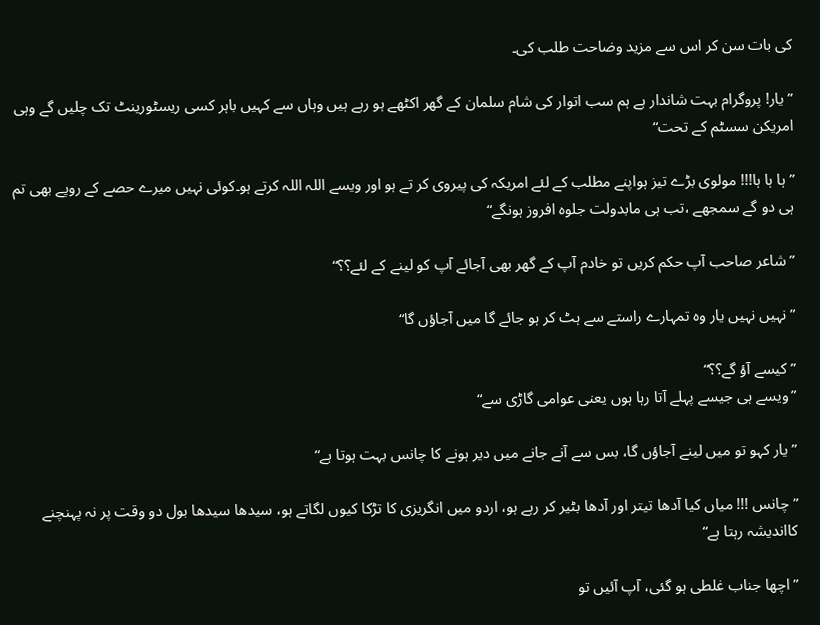کی بات سن کر اس سے مزید وضاحت طلب کی۔

” یار! پروگرام بہت شاندار ہے ہم سب اتوار کی شام سلمان کے گھر اکٹھے ہو رہے ہیں وہاں سے کہیں باہر کسی ریسٹورینٹ تک چلیں گے وہی امریکن سسٹم کے تحت“

”ہا ہا ہا!!! مولوی بڑے تیز ہواپنے مطلب کے لئے امریکہ کی پیروی کر تے ہو اور ویسے اللہ اللہ کرتے ہو۔کوئی نہیں میرے حصے کے روپے بھی تم ہی دو گے سمجھے ،تب ہی مابدولت جلوہ افروز ہونگے“

” شاعر صاحب آپ حکم کریں تو خادم آپ کے گھر بھی آجائے آپ کو لینے کے لئے؟؟“

” نہیں نہیں یار وہ تمہارے راستے سے ہٹ کر ہو جائے گا میں آجاؤں گا“

”کیسے آؤ گے؟؟“
”ویسے ہی جیسے پہلے آتا رہا ہوں یعنی عوامی گاڑی سے“

”یار کہو تو میں لینے آجاؤں گا، بس سے آنے جانے میں دیر ہونے کا چانس بہت ہوتا ہے“

”چانس !!! میاں کیا آدھا تیتر اور آدھا بٹیر کر رہے ہو، اردو میں انگریزی کا تڑکا کیوں لگاتے ہو، سیدھا سیدھا بول دو وقت پر نہ پہنچنے کااندیشہ رہتا ہے“

”اچھا جناب غلطی ہو گئی، آپ آئیں تو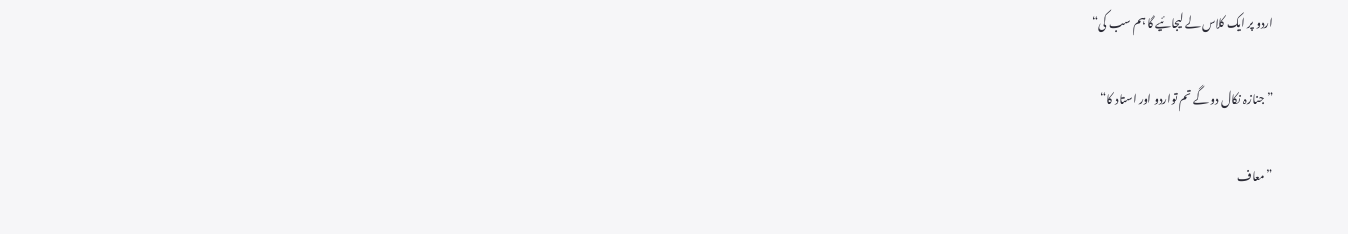اردو پر ایک کلاس لے لیجائیے گا ہم سب کی“

” جنازہ نکال دو گے تم تواردو اور استاد کا“

”معاف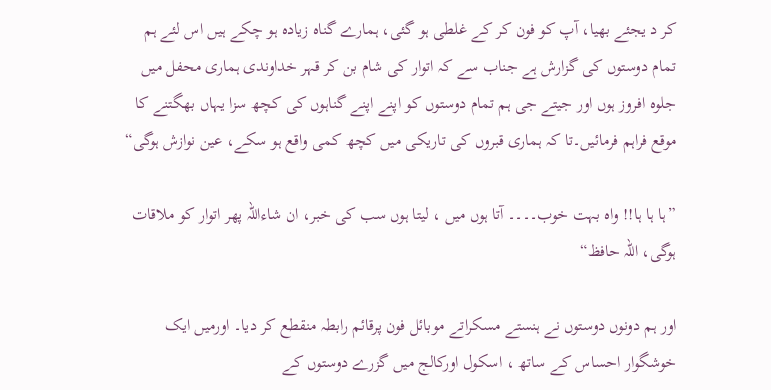کر د یجئے بھیا، آپ کو فون کر کے غلطی ہو گئی، ہمارے گناہ زیادہ ہو چکے ہیں اس لئے ہم تمام دوستوں کی گزارش ہے جناب سے کہ اتوار کی شام بن کر قہر خداوندی ہماری محفل میں جلوہ افروز ہوں اور جیتے جی ہم تمام دوستوں کو اپنے اپنے گناہوں کی کچھ سزا یہاں بھگتنے کا موقع فراہم فرمائیں۔تا کہ ہماری قبروں کی تاریکی میں کچھ کمی واقع ہو سکے، عین نوازش ہوگی“

”ہا ہا ہا!! واہ بہت خوب۔۔۔۔ آتا ہوں میں ، لیتا ہوں سب کی خبر، ان شاءاللہ پھر اتوار کو ملاقات ہوگی، اللہ حافظ“

اور ہم دونوں دوستوں نے ہنستے مسکراتے موبائل فون پرقائم رابطہ منقطع کر دیا۔ اورمیں ایک خوشگوار احساس کے ساتھ ، اسکول اورکالج میں گزرے دوستوں کے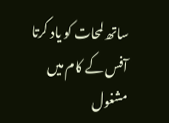ساتھ لمحات کو یاد کرتا آفس کے کام میں مشغول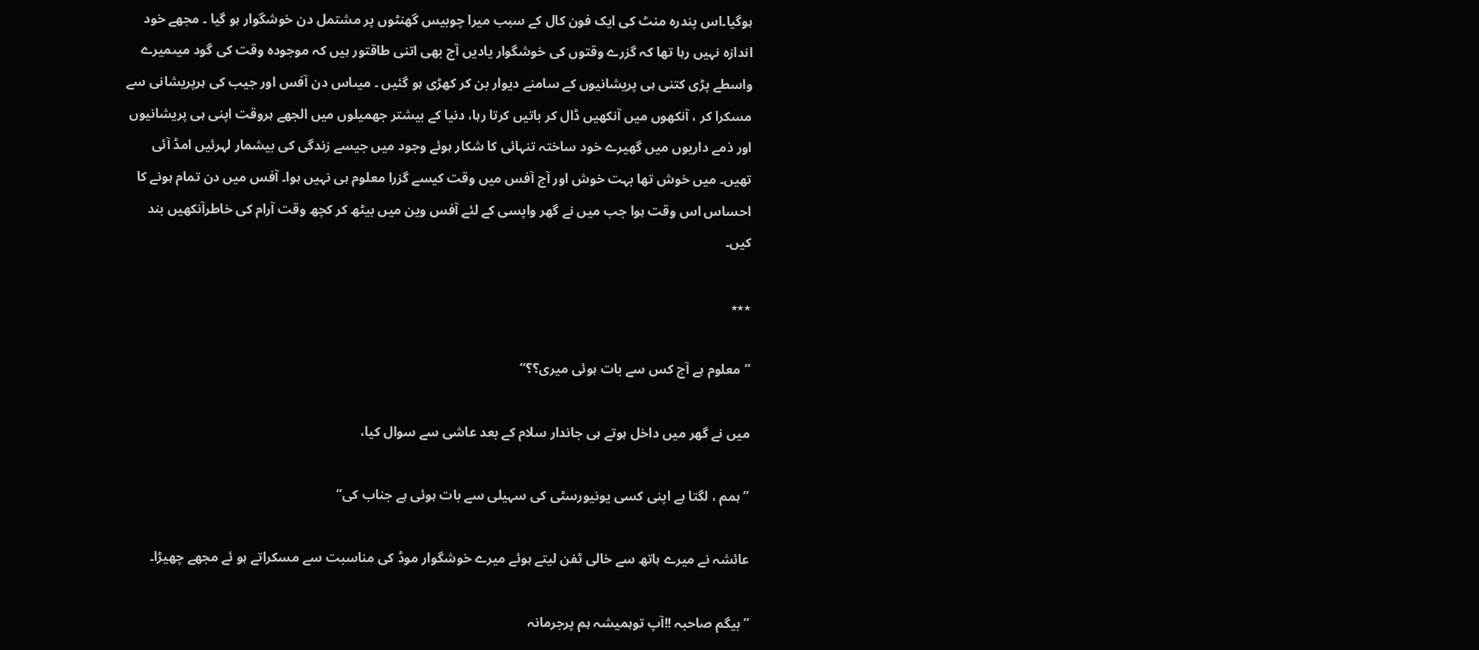ہوگیا۔اس پندرہ منٹ کی ایک فون کال کے سبب میرا چوبیس گھنٹوں پر مشتمل دن خوشگوار ہو گیا ۔ مجھے خود اندازہ نہیں رہا تھا کہ گزرے وقتوں کی خوشگوار یادیں آج بھی اتنی طاقتور ہیں کہ موجودہ وقت کی گود میںمیرے واسطے پڑی کتنی ہی پریشانیوں کے سامنے دیوار بن کر کھڑی ہو گئیں ۔ میںاس دن آفس اور جیب کی ہرپریشانی سے مسکرا کر ، آنکھوں میں آنکھیں ڈال کر باتیں کرتا رہا، دنیا کے بیشتر جھمیلوں میں الجھے ہروقت اپنی ہی پریشانیوں اور ذمے داریوں میں گھیرے خود ساختہ تنہائی کا شکار ہوئے وجود میں جیسے زندگی کی بیشمار لہرئیں امڈ آئی تھیں۔ میں خوش تھا بہت خوش اور آج آفس میں وقت کیسے گزرا معلوم ہی نہیں ہوا۔ آفس میں دن تمام ہونے کا احساس اس وقت ہوا جب میں نے گھر واپسی کے لئے آفس وین میں بیٹھ کر کچھ وقت آرام کی خاطرآنکھیں بند کیں۔

٭٭٭

”معلوم ہے آج کس سے بات ہوئی میری؟؟“

میں نے گھر میں داخل ہوتے ہی جاندار سلام کے بعد عاشی سے سوال کیا،

” ہمم ، لگتا ہے اپنی کسی یونیورسٹی کی سہیلی سے بات ہوئی ہے جناب کی“

عائشہ نے میرے ہاتھ سے خالی ٹفن لیتے ہوئے میرے خوشگوار موڈ کی مناسبت سے مسکراتے ہو ئے مجھے چھیڑا۔

” بیگم صاحبہ !!آپ توہمیشہ ہم پرجرمانہ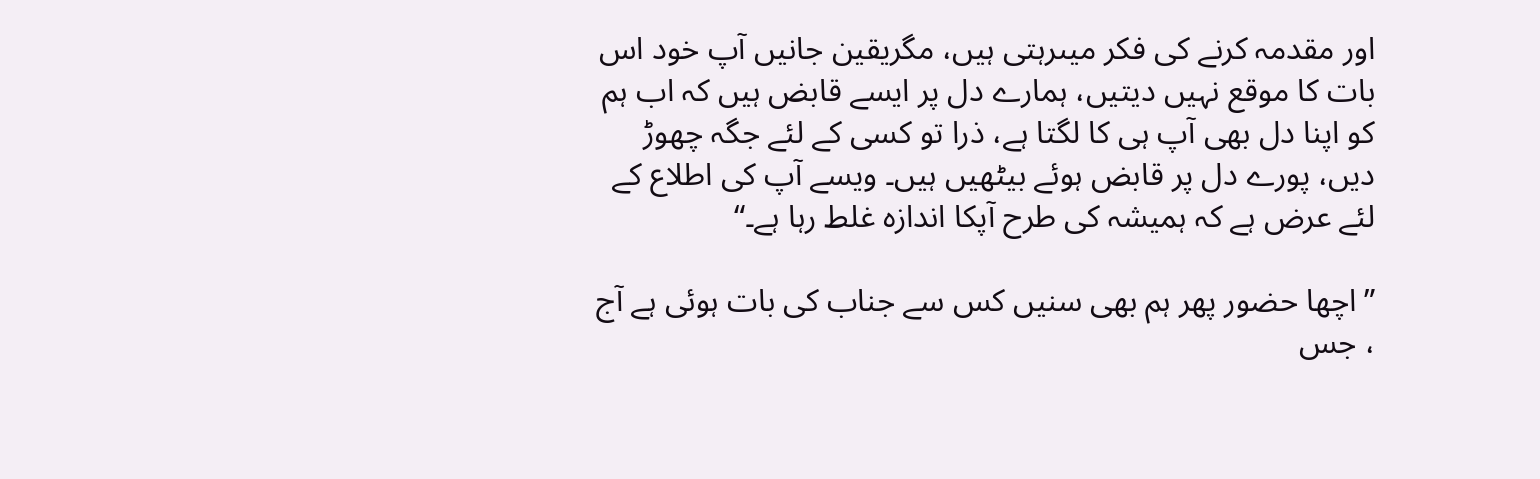اور مقدمہ کرنے کی فکر میںرہتی ہیں، مگریقین جانیں آپ خود اس بات کا موقع نہیں دیتیں، ہمارے دل پر ایسے قابض ہیں کہ اب ہم کو اپنا دل بھی آپ ہی کا لگتا ہے، ذرا تو کسی کے لئے جگہ چھوڑ دیں، پورے دل پر قابض ہوئے بیٹھیں ہیں۔ ویسے آپ کی اطلاع کے لئے عرض ہے کہ ہمیشہ کی طرح آپکا اندازہ غلط رہا ہے۔“

” اچھا حضور پھر ہم بھی سنیں کس سے جناب کی بات ہوئی ہے آج ، جس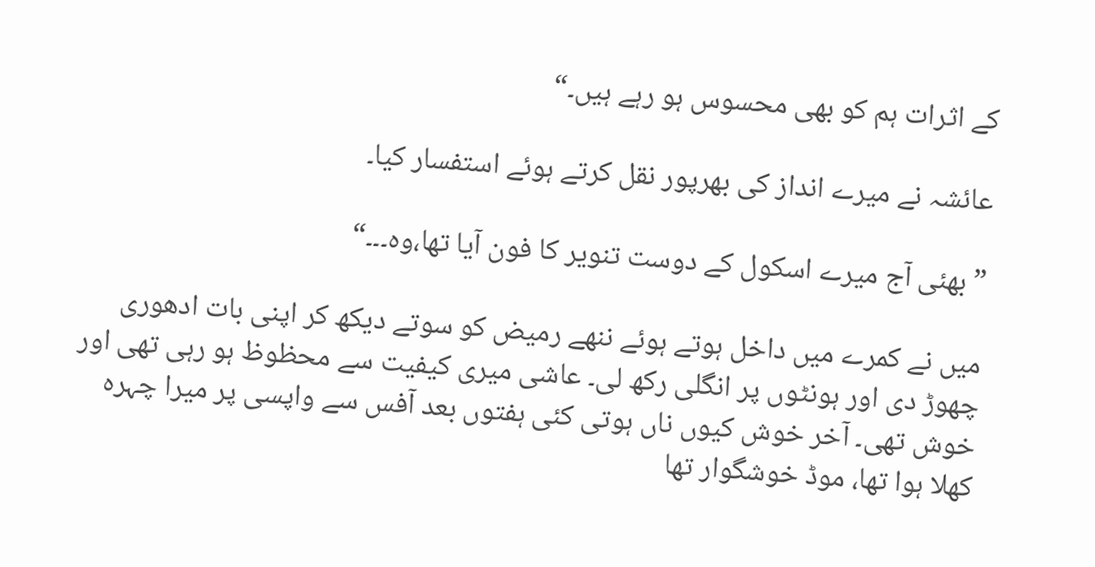کے اثرات ہم کو بھی محسوس ہو رہے ہیں۔“

عائشہ نے میرے انداز کی بھرپور نقل کرتے ہوئے استفسار کیا۔

” بھئی آج میرے اسکول کے دوست تنویر کا فون آیا تھا،وہ۔۔۔“

میں نے کمرے میں داخل ہوتے ہوئے ننھے رمیض کو سوتے دیکھ کر اپنی بات ادھوری چھوڑ دی اور ہونٹوں پر انگلی رکھ لی۔ عاشی میری کیفیت سے محظوظ ہو رہی تھی اور خوش تھی۔ آخر خوش کیوں ناں ہوتی کئی ہفتوں بعد آفس سے واپسی پر میرا چہرہ کھلا ہوا تھا، موڈ خوشگوار تھا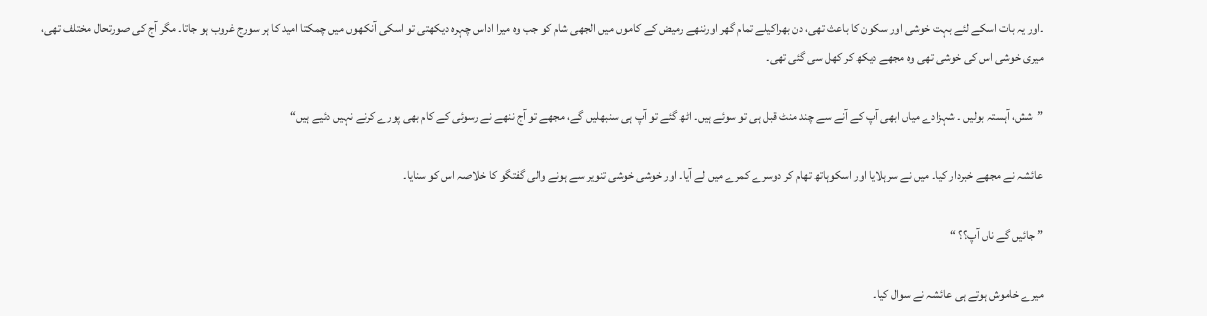۔اور یہ بات اسکے لئے بہت خوشی اور سکون کا باعث تھی، دن بھراکیلے تمام گھر اورننھے رمیض کے کاموں میں الجھی شام کو جب وہ میرا اداس چہرہ دیکھتی تو اسکی آنکھوں میں چمکتا امید کا ہر سورج غروب ہو جاتا۔ مگر آج کی صورتحال مختلف تھی، میری خوشی اس کی خوشی تھی وہ مجھے دیکھ کر کھل سی گئی تھی۔

”شش، آہستہ بولیں ۔ شہزادے میاں ابھی آپ کے آنے سے چند منٹ قبل ہی تو سوئے ہیں۔ اٹھ گئے تو آپ ہی سنبھلیں گے، مجھے تو آج ننھے نے رسوئی کے کام بھی پورے کرنے نہیں دئیے ہیں“

عائشہ نے مجھے خبردار کیا۔ میں نے سرہلایا اور اسکوہاتھ تھام کر دوسرے کمرے میں لے آیا۔ اور خوشی خوشی تنویر سے ہونے والی گفتگو کا خلاصہ اس کو سنایا۔

” جائیں گے ناں آپ؟؟ “

میرے خاموش ہوتے ہی عائشہ نے سوال کیا۔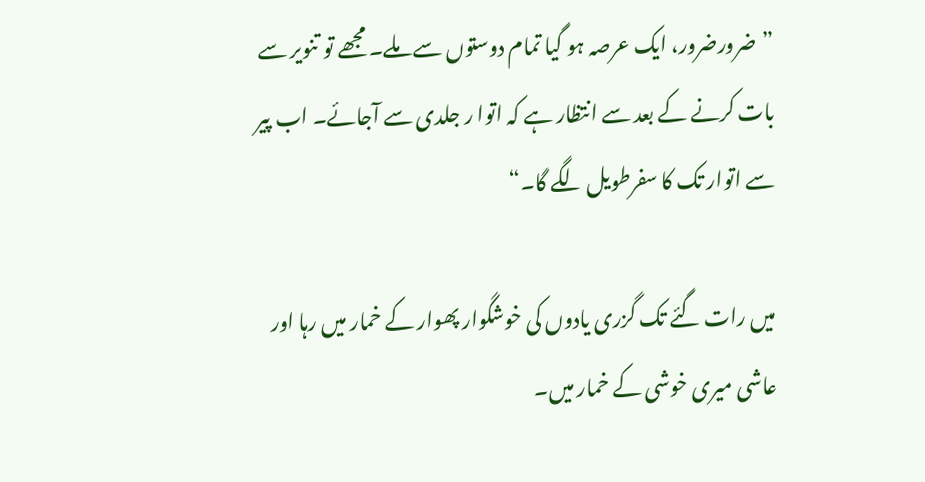”ضرورضرور، ایک عرصہ ہو گیا تمام دوستوں سے ملے۔ مجھے تو تنویر سے بات کرنے کے بعد سے انتظار ہے کہ اتوا ر جلدی سے آجائے۔ اب پیر سے اتوار تک کا سفرطویل لگے گا۔“

میں رات گئے تک گزری یادوں کی خوشگوار پھوار کے خمار میں رہا اور عاشی میری خوشی کے خمار میں۔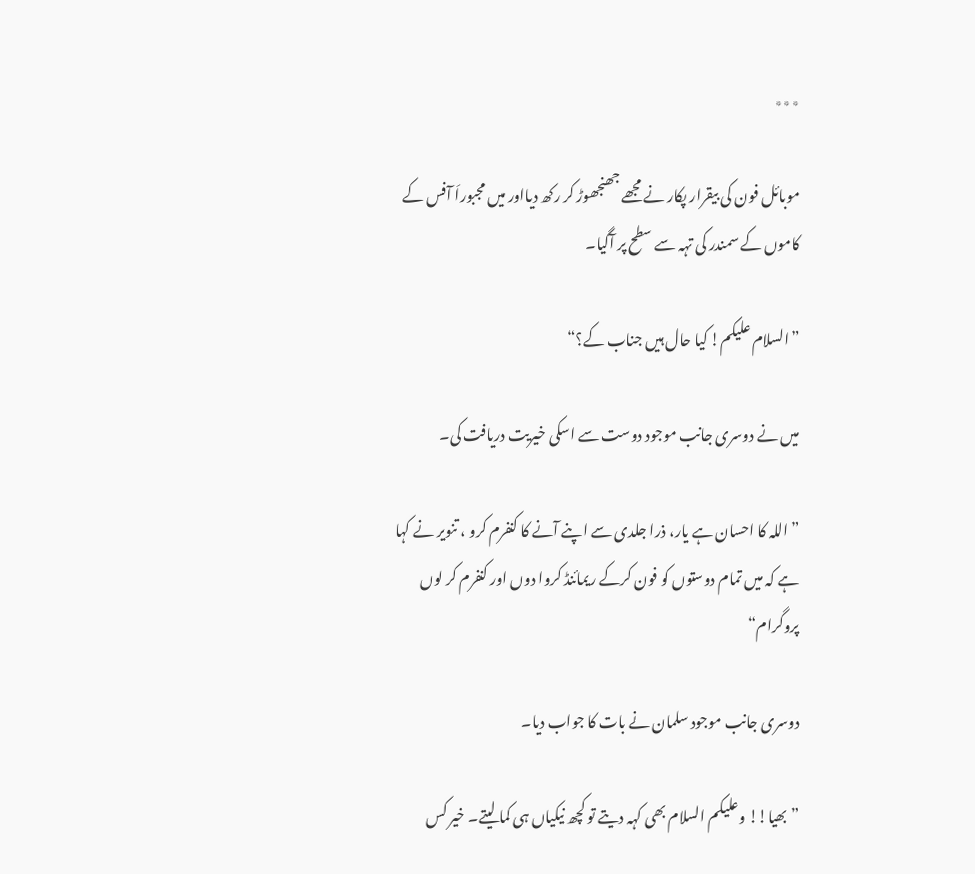٭٭٭

موبائل فون کی بیقرار پکار نے مجھے جھنجھوڑ کر رکھ دیااور میں مجبوراَ آفس کے کاموں کے سمندر کی تہہ سے سطح پر آگیا۔

”السلام علیکم! کیا حال ہیں جناب کے؟“

میں نے دوسری جانب موجود دوست سے اسکی خیریت دریافت کی۔

” اللہ کا احسان ہے یار، ذرا جلدی سے اپنے آنے کا کنفرم کرو ، تنویر نے کہا ہے کہ میں تمام دوستوں کو فون کرکے ریمائنڈ کروا دوں اور کنفرم کر لوں پروگرام“

دوسری جانب موجود سلمان نے بات کا جواب دیا۔

” بھیا!! وعلیکم السلام بھی کہہ دیتے تو کچھ نیکیاں ہی کما لیتے۔ خیر کس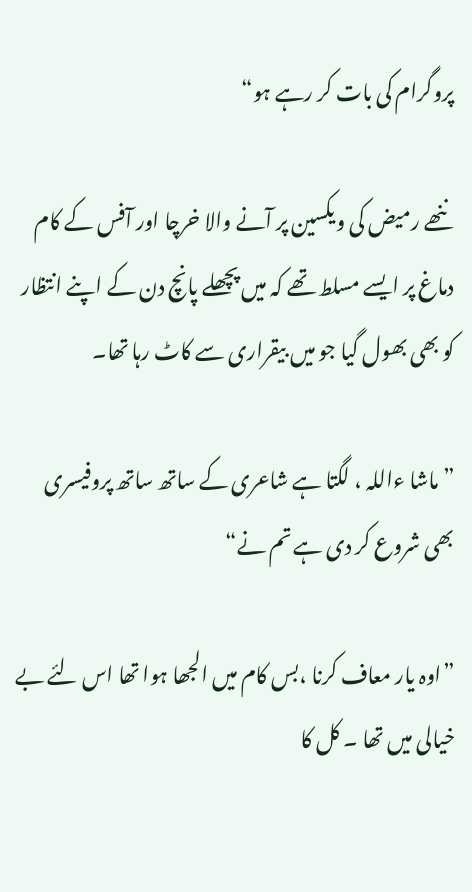پروگرام کی بات کر رہے ہو“

ننھے رمیض کی ویکسین پر آنے والا خرچا اور آفس کے کام دماغ پر ایسے مسلط تھے کہ میں پچھلے پانچ دن کے اپنے انتظار کو بھی بھول گیا جو میں بیقراری سے کاٹ رہا تھا۔

” ماشا ءاللہ ، لگتا ہے شاعری کے ساتھ ساتھ پروفیسری بھی شروع کر دی ہے تم نے“

”اوہ یار معاف کرنا ،بس کام میں الجھا ہوا تھا اس لئے بے خیالی میں تھا ۔ کل کا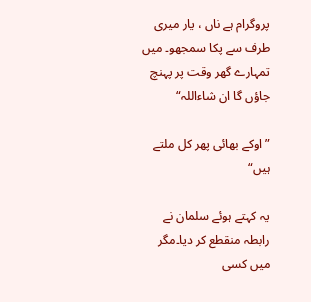پروگرام ہے ناں ، یار میری طرف سے پکا سمجھو۔ میں تمہارے گھر وقت پر پہنچ جاؤں گا ان شاءاللہ“

”اوکے بھائی پھر کل ملتے ہیں“

یہ کہتے ہوئے سلمان نے رابطہ منقطع کر دیا۔مگر میں کسی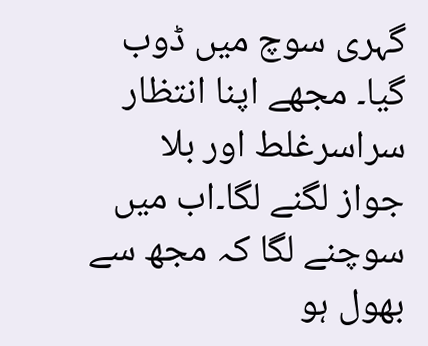گہری سوچ میں ڈوب گیا۔ مجھے اپنا انتظار سراسرغلط اور بلا جواز لگنے لگا۔اب میں سوچنے لگا کہ مجھ سے بھول ہو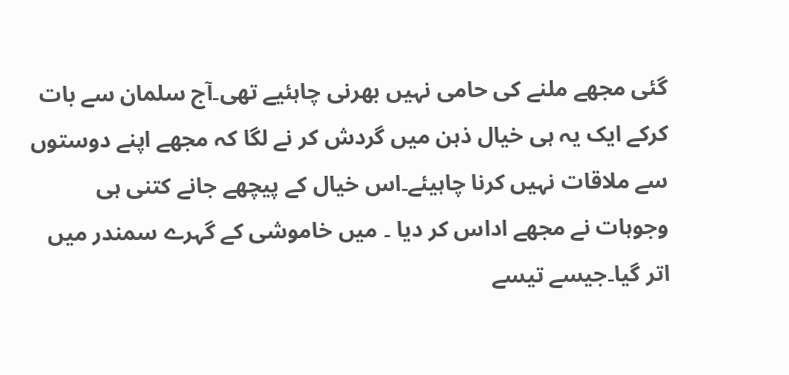گئی مجھے ملنے کی حامی نہیں بھرنی چاہئیے تھی۔آج سلمان سے بات کرکے ایک یہ ہی خیال ذہن میں گردش کر نے لگا کہ مجھے اپنے دوستوں سے ملاقات نہیں کرنا چاہیئے۔اس خیال کے پیچھے جانے کتنی ہی وجوہات نے مجھے اداس کر دیا ۔ میں خاموشی کے گہرے سمندر میں اتر گیا۔جیسے تیسے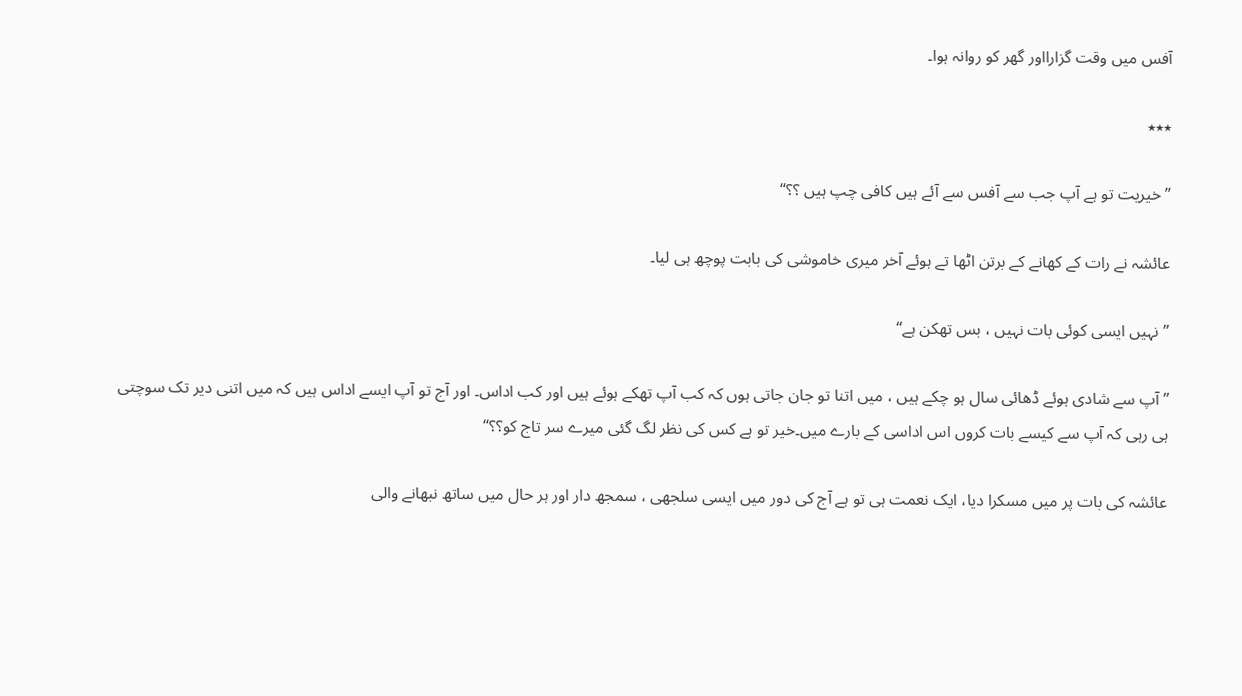آفس میں وقت گزارااور گھر کو روانہ ہوا۔

٭٭٭

”خیریت تو ہے آپ جب سے آفس سے آئے ہیں کافی چپ ہیں ؟؟“

عائشہ نے رات کے کھانے کے برتن اٹھا تے ہوئے آخر میری خاموشی کی بابت پوچھ ہی لیا۔

”نہیں ایسی کوئی بات نہیں ، بس تھکن ہے“

” آپ سے شادی ہوئے ڈھائی سال ہو چکے ہیں ، میں اتنا تو جان جاتی ہوں کہ کب آپ تھکے ہوئے ہیں اور کب اداس۔ اور آج تو آپ ایسے اداس ہیں کہ میں اتنی دیر تک سوچتی ہی رہی کہ آپ سے کیسے بات کروں اس اداسی کے بارے میں۔خیر تو ہے کس کی نظر لگ گئی میرے سر تاج کو؟؟“

عائشہ کی بات پر میں مسکرا دیا، ایک نعمت ہی تو ہے آج کی دور میں ایسی سلجھی ، سمجھ دار اور ہر حال میں ساتھ نبھانے والی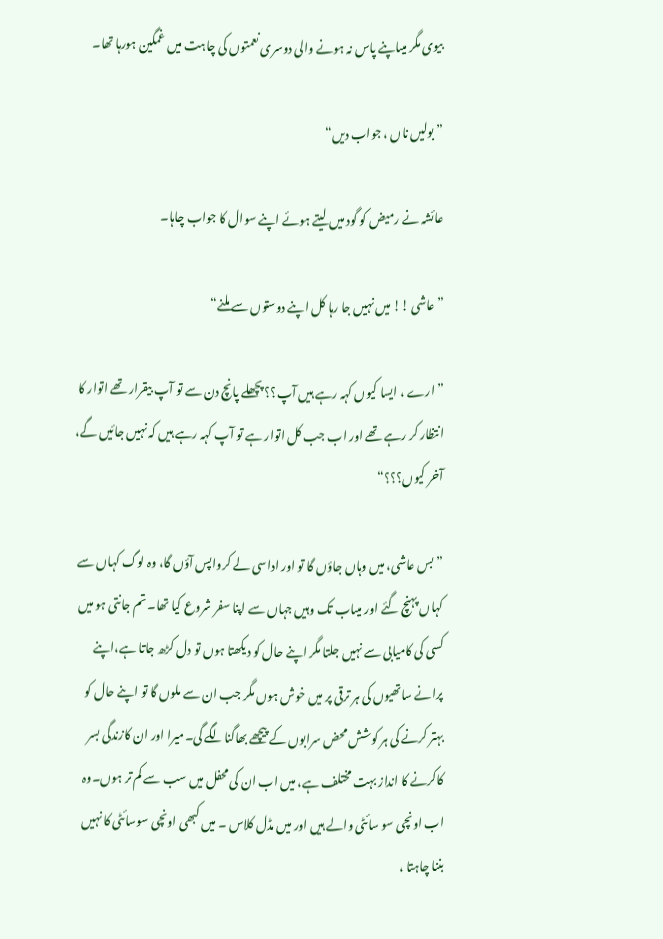بیوی مگر میںاپنے پاس نہ ہونے والی دوسری نعمتوں کی چاہت میں غمگین ہورہا تھا۔

” بولیں ناں ، جواب دیں“

عائشہ نے رمیض کو گود میں لیتے ہوئے اپنے سوال کا جواب چاہا۔

”عاشی !! میں نہیں جا رہا کل اپنے دوستوں سے ملنے“

”ارے ، ایسا کیوں کہہ رہے ہیں آپ؟؟ پچھلے پانچ دن سے تو آپ بیقرار تھے اتوار کا انتظار کر رہے تھے اور اب جب کل اتوار ہے تو آپ کہہ رہے ہیں کہ نہیں جائیں گے، آخر کیوں؟؟؟“

” بس عاشی، میں وہاں جاؤں گا تو اور اداسی لے کرواپس آؤں گا، وہ لوگ کہاں سے کہاں پہنچ گئے اور میںاب تک وہیں جہاں سے اپنا سفر شروع کیا تھا۔ تم جانتی ہو میں کسی کی کامیابی سے نہیں جلتا مگر اپنے حال کو دیکھتا ہوں تو دل کڑھ جاتا ہے،اپنے پرانے ساتھیوں کی ہر ترقی پر میں خوش ہوں مگر جب ان سے ملوں گا تو اپنے حال کو بہتر کرنے کی ہر کوشش محض سرابوں کے پیچھے بھاگنالگے گی۔میرا اور ان کازندگی بسر کاکرنے کا انداز بہت مختلف ہے، میں اب ان کی محفل میں سب سے کم تر ہوں۔وہ اب اونچی سو سائٹی والے ہیں اور میں مڈل کلاس ۔ میں کبھی اونچی سوسائٹی کا نہیں بننا چاہتا ،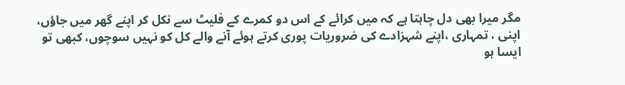مگر میرا بھی دل چاہتا ہے کہ میں کرائے کے اس دو کمرے کے فلیٹ سے نکل کر اپنے گھر میں جاؤں، اپنی ، تمہاری ،اپنے شہزادے کی ضروریات پوری کرتے ہوئے آنے والے کل کو نہیں سوچوں، کبھی تو ایسا ہو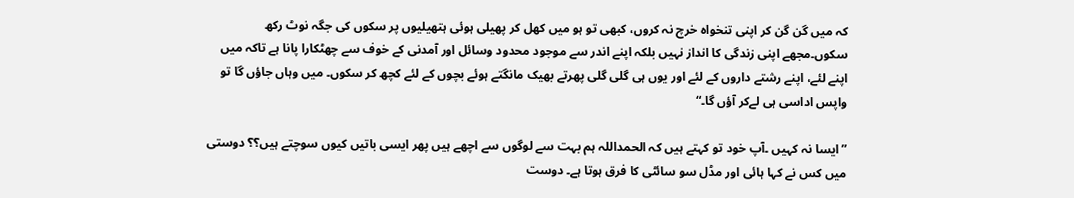کہ میں گن گن کر اپنی تنخواہ خرچ نہ کروں، کبھی تو ہو میں کھل کر پھیلی ہوئی ہتھیلیوں پر سکوں کی جگہ نوٹ رکھ سکوں۔مجھے اپنی زندگی کا انداز نہیں بلکہ اپنے اندر سے موجود محدود وسائل اور آمدنی کے خوف سے چھٹکارا پانا ہے تاکہ میں اپنے لئے، اپنے رشتے داروں کے لئے اور یوں ہی گلی گلی پھرتے بھیک مانگتے ہوئے بچوں کے لئے کچھ کر سکوں۔ میں وہاں جاؤں گا تو واپس اداسی ہی لےکر آؤں گا۔“

” ایسا نہ کہیں ۔آپ خود تو کہتے ہیں کہ الحمداللہ ہم بہت سے لوگوں سے اچھے ہیں پھر ایسی باتیں کیوں سوچتے ہیں؟؟ دوستی میں کس نے کہا ہائی اور مڈل سو سائٹی کا فرق ہوتا ہے۔ دوست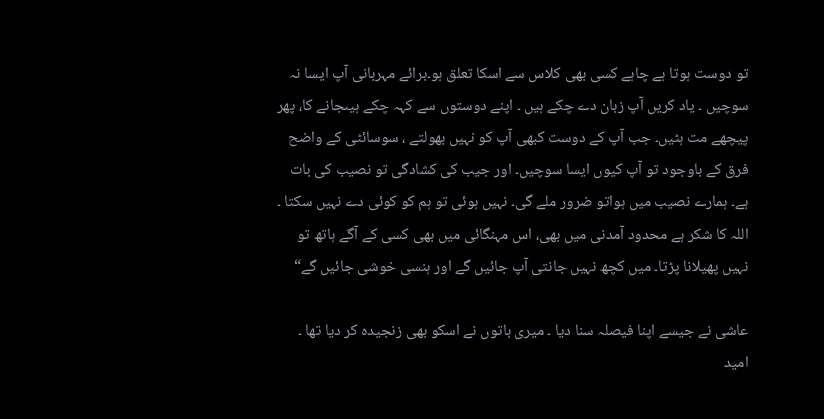تو دوست ہوتا ہے چاہے کسی بھی کلاس سے اسکا تعلق ہو۔برائے مہربانی آپ ایسا نہ سوچیں ۔ یاد کریں آپ زبان دے چکے ہیں ۔ اپنے دوستوں سے کہہ چکے ہیںجانے کا، پھر پیچھے مت ہٹیں۔ جب آپ کے دوست کبھی آپ کو نہیں بھولتے ، سوسائٹی کے واضح فرق کے باوجود تو آپ کیوں ایسا سوچیں۔ اور جیب کی کشادگی تو نصیب کی بات ہے۔ ہمارے نصیب میں ہواتو ضرور ملے گی۔ نہیں ہوئی تو ہم کو کوئی دے نہیں سکتا ۔ اللہ کا شکر ہے محدود آمدنی میں بھی، اس مہنگائی میں بھی کسی کے آگے ہاتھ تو نہیں پھیلانا پڑتا۔ میں کچھ نہیں جانتی آپ جائیں گے اور ہنسی خوشی جائیں گے“

عاشی نے جیسے اپنا فیصلہ سنا دیا ۔ میری باتوں نے اسکو بھی زنجیدہ کر دیا تھا ۔ امید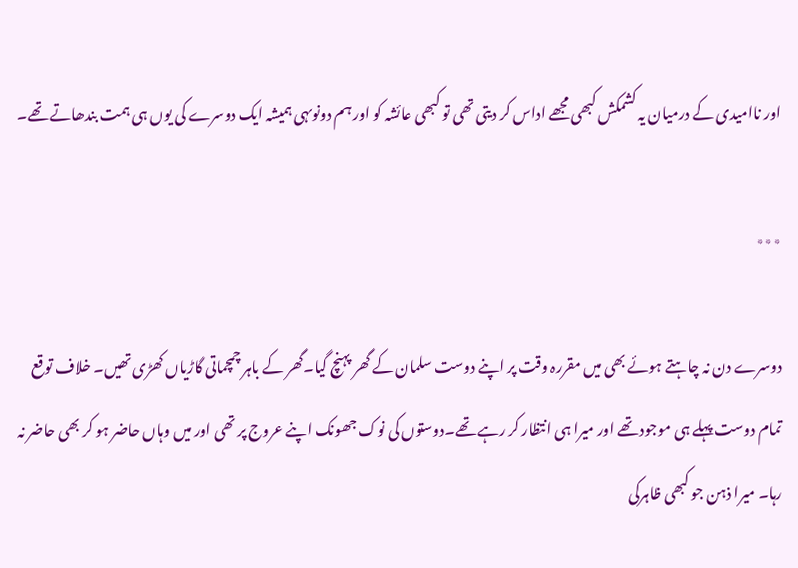اور ناامیدی کے درمیان یہ کشمکش کبھی مجھے اداس کر دیتی تھی تو کبھی عائشہ کو اور ہم دونوںہی ہمیشہ ایک دوسرے کی یوں ہی ہمت بندھاتے تھے۔

٭٭٭

دوسرے دن نہ چاہتے ہوئے بھی میں مقررہ وقت پر اپنے دوست سلمان کے گھر پہنچ گیا۔گھر کے باہر چمچماتی گاڑیاں کھڑی تھیں۔ خلاف توقع تمام دوست پہلے ہی موجود تھے اور میرا ہی انتظار کر رہے تھے۔دوستوں کی نوک جھونک اپنے عروج پر تھی اور میں وہاں حاضر ہو کر بھی حاضر نہ رہا۔ میرا ذہن جو کبھی ظاہرکی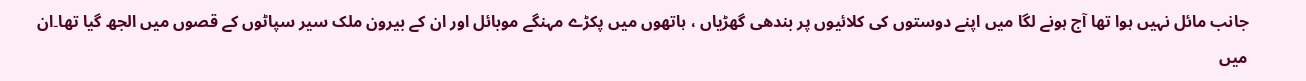جانب مائل نہیں ہوا تھا آج ہونے لگا میں اپنے دوستوں کی کلائیوں پر بندھی گھڑیاں ، ہاتھوں میں پکڑے مہنگے موبائل اور ان کے بیرون ملک سیر سپاٹوں کے قصوں میں الجھ گیا تھا۔ان میں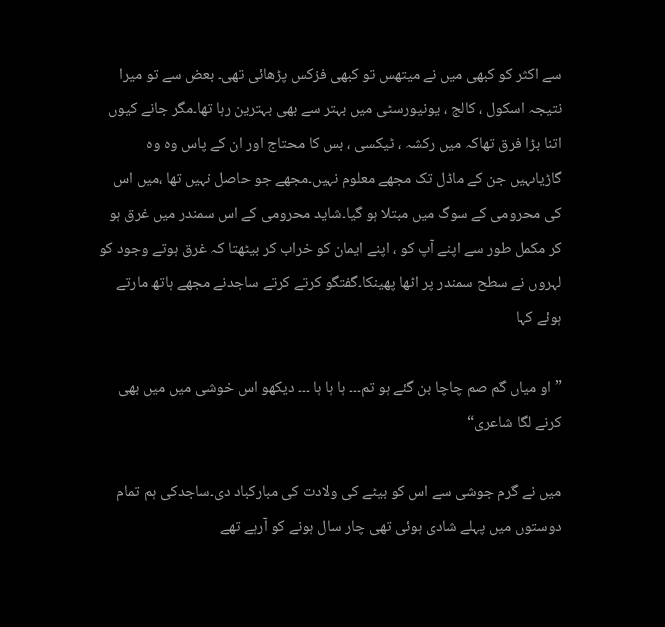سے اکثر کو کبھی میں نے میتھس تو کبھی فزکس پڑھائی تھی۔ بعض سے تو میرا نتیجہ اسکول ، کالج ، یونیورسٹی میں بہتر سے بھی بہترین رہا تھا۔مگر جانے کیوں اتنا بڑا فرق تھاکہ میں رکشہ ، ٹیکسی ، بس کا محتاج اور ان کے پاس وہ وہ گاڑیاںہیں جن کے ماڈل تک مجھے معلوم نہیں۔مجھے جو حاصل نہیں تھا ،میں اس کی محرومی کے سوگ میں مبتلا ہو گیا۔شاید محرومی کے اس سمندر میں غرق ہو کر مکمل طور سے اپنے آپ کو ، اپنے ایمان کو خراب کر بیٹھتا کہ غرق ہوتے وجود کو لہروں نے سطح سمندر پر اٹھا پھینکا۔گفتگو کرتے کرتے ساجدنے مجھے ہاتھ مارتے ہوئے کہا

” او میاں گم صم چاچا بن گئے ہو تم۔۔۔ ہا ہا ہا ۔۔۔ دیکھو اس خوشی میں میں بھی کرنے لگا شاعری“

میں نے گرم جوشی سے اس کو بیٹے کی ولادت کی مبارکباد دی۔ساجدکی ہم تمام دوستوں میں پہلے شادی ہوئی تھی چار سال ہونے کو آرہے تھے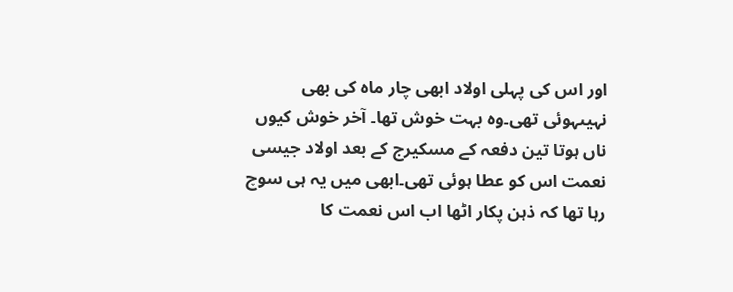اور اس کی پہلی اولاد ابھی چار ماہ کی بھی نہیںہوئی تھی۔وہ بہت خوش تھا۔ آخر خوش کیوں ناں ہوتا تین دفعہ کے مسکیرج کے بعد اولاد جیسی نعمت اس کو عطا ہوئی تھی۔ابھی میں یہ ہی سوچ رہا تھا کہ ذہن پکار اٹھا اب اس نعمت کا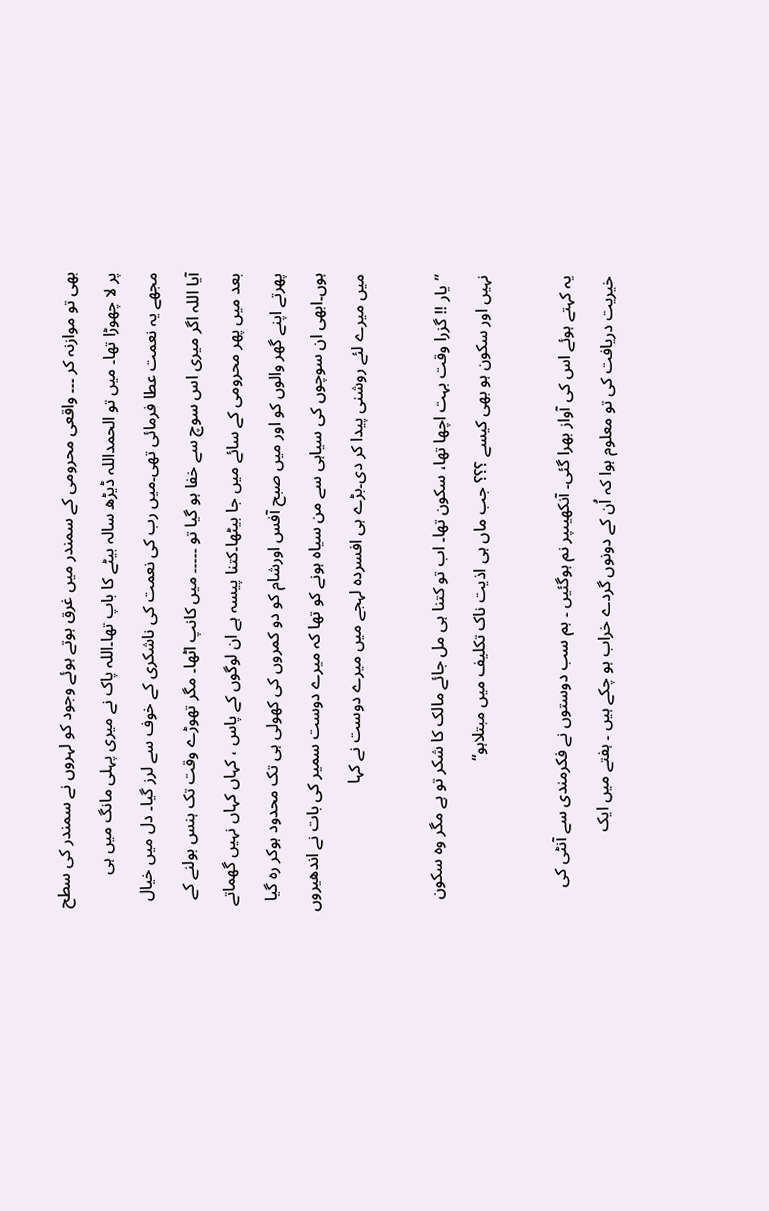بھی تو موازنہ کر ۔۔۔ واقعی محرومی کے سمندر میں غرق ہوتے ہوئے وجود کو لہروں نے سمندر کی سطح پر لا چھوڑا تھا۔ میں تو الحمداللہ ڈیڑھ سالہ بیٹے کا باپ تھا۔اللہ پاک نے میری پہلی مانگ میں ہی مجھے یہ نعمت عطا فرمائی تھی۔میں رب کی نعمت کی ناشکری کے خوف سے لرز گیا۔ دل میں خیال آیا اللہ اگر میری اس سوچ سے خفا ہو گیا تو ۔۔۔۔۔ میں کانپ اٹھا۔ مگر تھوڑے وقت تک ہنس بولنے کے بعد میں پھر محرومی کے سائے میں جا بیٹھا۔کتنا پیسہ ہے ان لوگوں کے پاس ، کہاں کہاں نہیں گھماتے پھرتے اپنے گھر والوں کو اور میں صبح آفس اورشام کو دو کمروں کی کھولی ہی تک محدود ہوکر رہ گیا ہوں۔ابھی ان سوچوں کی سیاہی سے من سیاہ ہونے کو تھا کہ میرے دوست سمیر کی بات نے اندھیروں میں میرے لئے روشنی پیدا کر دی۔بڑے ہی افسردہ لہجے میں میرے دوست نے کہا

”یار !! گزرا وقت بہت اچھا تھا، سکون تھا۔ اب تو کتنا ہی مل جائے مالک کا شکر تو ہے مگر وہ سکون نہیں اور سکون ہو بھی کیسے ؟؟؟ جب ماں ہی اذیت ناک تکلیف میں مبتلاہو“

یہ کہتے ہوئے اس کی آواز بھرا گئی۔ آنکھیںپر نم ہوگئیں ۔ ہم سب دوستوں نے فکرمندی سے آنٹی کی خیریت دریافت کی تو معلوم ہوا کہ اُن کے دونوں گردے خراب ہو چکے ہیں ۔ ہفتے میں ایک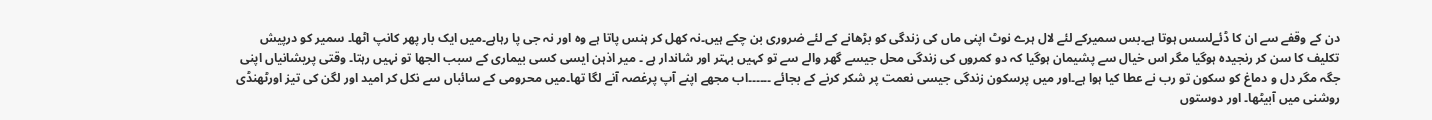دن کے وقفے سے ان کا ڈئےلسس ہوتا ہے۔بس سمیرکے لئے لال ہرے نوٹ اپنی ماں کی زندگی کو بڑھانے کے لئے ضروری بن چکے ہیں۔نہ کھل کر ہنس پاتا ہے وہ اور نہ جی پا رہاہے۔میں ایک بار پھر کانپ اٹھا۔ سمیر کو درپیش تکلیف کا سن کر رنجیدہ ہوگیا مگر اس خیال سے پشیمان ہوگیا کہ دو کمروں کی زندگی محل جیسے گھر والے سے تو کہیں بہتر اور شاندار ہے ۔ میر اذہن ایسی کسی بیماری کے سبب الجھا تو نہیں رہتا۔ وقتی پریشانیاں اپنی جگہ مگر دل و دماغ کو سکون تو رب نے عطا کیا ہوا ہے۔اور میں پرسکون زندگی جیسی نعمت پر شکر کرنے کے بجائے ۔۔۔۔۔۔اب مجھے اپنے آپ پرغصہ آنے لگا تھا۔میں محرومی کے سائباں سے نکل کر امید اور لگن کی تیز اورٹھنڈی روشنی میں آبیٹھا۔ اور دوستوں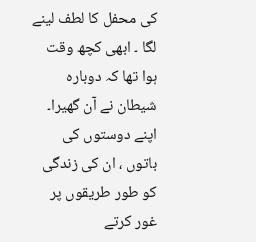کی محفل کا لطف لینے لگا ۔ ابھی کچھ وقت ہوا تھا کہ دوبارہ شیطان نے آن گھیرا۔ اپنے دوستوں کی باتوں ، ان کی زندگی کو طور طریقوں پر غور کرتے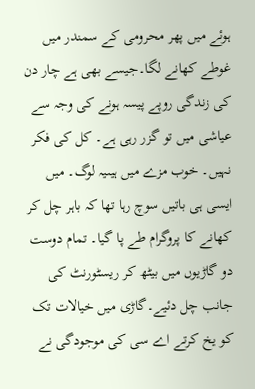ہوئے میں پھر محرومی کے سمندر میں غوطے کھانے لگا۔جیسے بھی ہے چار دن کی زندگی روپے پیسہ ہونے کی وجہ سے عیاشی میں تو گزر رہی ہے۔ کل کی فکر نہیں۔ خوب مزے میں ہیںیہ لوگ۔ میں ایسی ہی باتیں سوچ رہا تھا کہ باہر چل کر کھانے کا پروگرام طے پا گیا۔ تمام دوست دو گاڑیوں میں بیٹھ کر ریسٹورنٹ کی جانب چل دئیے۔گاڑی میں خیالات تک کو یخ کرتے اے سی کی موجودگی نے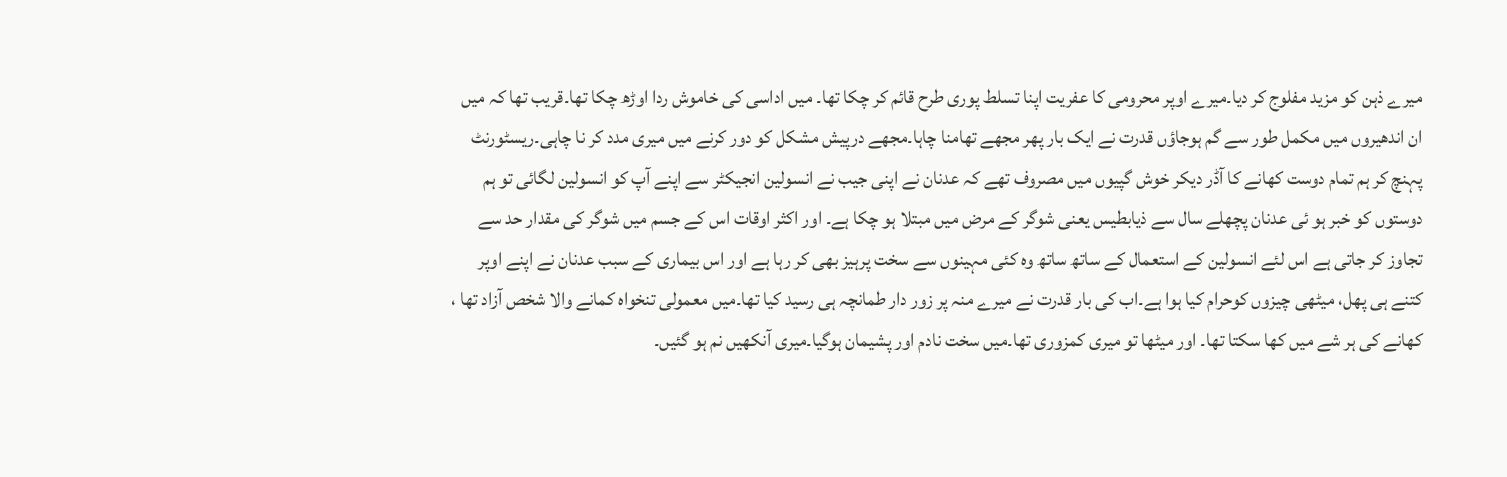میرے ذہن کو مزید مفلوج کر دیا۔میرے اوپر محرومی کا عفریت اپنا تسلط پوری طرح قائم کر چکا تھا۔ میں اداسی کی خاموش ردا اوڑھ چکا تھا۔قریب تھا کہ میں ان اندھیروں میں مکمل طور سے گم ہوجاؤں قدرت نے ایک بار پھر مجھے تھامنا چاہا۔مجھے درپیش مشکل کو دور کرنے میں میری مدد کر نا چاہی۔ریسٹورنٹ پہنچ کر ہم تمام دوست کھانے کا آڈر دیکر خوش گپیوں میں مصروف تھے کہ عدنان نے اپنی جیب نے انسولین انجیکٹر سے اپنے آپ کو انسولین لگائی تو ہم دوستوں کو خبر ہو ئی عدنان پچھلے سال سے ذیابطیس یعنی شوگر کے مرض میں مبتلا ہو چکا ہے۔ اور اکثر اوقات اس کے جسم میں شوگر کی مقدار حد سے تجاوز کر جاتی ہے اس لئے انسولین کے استعمال کے ساتھ ساتھ وہ کئی مہینوں سے سخت پرہیز بھی کر رہا ہے اور اس بیماری کے سبب عدنان نے اپنے اوپر کتنے ہی پھل، میٹھی چیزوں کوحرام کیا ہوا ہے۔اب کی بار قدرت نے میرے منہ پر زور دار طمانچہ ہی رسید کیا تھا۔میں معمولی تنخواہ کمانے والا شخص آزاد تھا ، کھانے کی ہر شے میں کھا سکتا تھا۔ اور میٹھا تو میری کمزوری تھا۔میں سخت نادم اور پشیمان ہوگیا۔میری آنکھیں نم ہو گئیں۔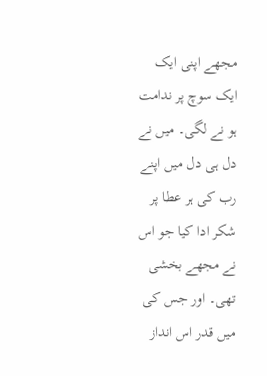مجھے اپنی ایک ایک سوچ پر ندامت ہو نے لگی۔ میں نے دل ہی دل میں اپنے رب کی ہر عطا پر شکر ادا کیا جو اس نے مجھے بخشی تھی۔ اور جس کی میں قدر اس انداز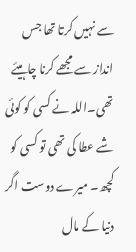سے نہیں کرتا تھا جس انداز سے مجھے کرنا چاہیئے تھی۔اللہ نے کسی کو کوئی شے عطا کی تھی تو کسی کو کچھ۔ میرے دوست اگر دنیا کے مال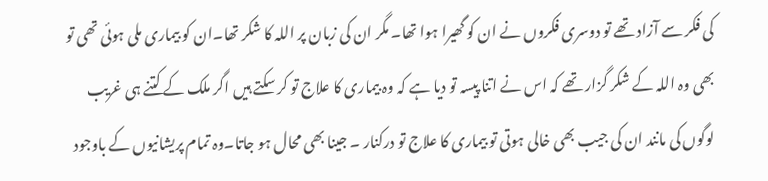کی فکر سے آزاد تھے تو دوسری فکروں نے ان کو گھیرا ہوا تھا۔ مگر ان کی زبان پر اللہ کا شکر تھا۔ان کو بیماری ملی ہوئی تھی تو بھی وہ اللہ کے شکر گزار تھے کہ اس نے اتنا پیسہ تو دیا ہے کہ وہ بیماری کا علاج تو کر سکتے ہیں اگر ملک کے کتنے ہی غریب لوگوں کی مانند ان کی جیب بھی خالی ہوتی تو بیماری کا علاج تو درکنار ۔ جینا بھی محال ہو جاتا۔وہ تمام پریشانیوں کے باوجود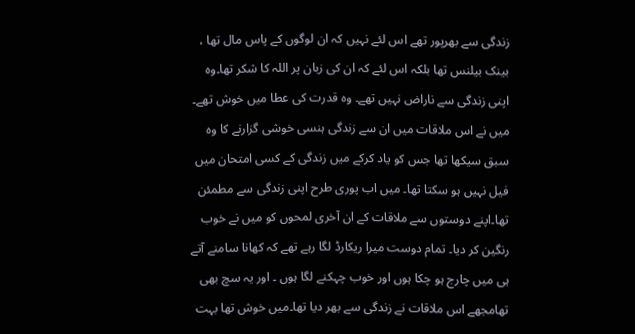زندگی سے بھرپور تھے اس لئے نہیں کہ ان لوگوں کے پاس مال تھا ، بینک بیلنس تھا بلکہ اس لئے کہ ان کی زبان پر اللہ کا شکر تھا۔وہ اپنی زندگی سے ناراض نہیں تھے۔ وہ قدرت کی عطا میں خوش تھے۔ میں نے اس ملاقات میں ان سے زندگی ہنسی خوشی گزارنے کا وہ سبق سیکھا تھا جس کو یاد کرکے میں زندگی کے کسی امتحان میں فیل نہیں ہو سکتا تھا۔ میں اب پوری طرح اپنی زندگی سے مطمئن تھا۔اپنے دوستوں سے ملاقات کے ان آخری لمحوں کو میں نے خوب رنگین کر دیا۔ تمام دوست میرا ریکارڈ لگا رہے تھے کہ کھانا سامنے آتے ہی میں چارج ہو چکا ہوں اور خوب چہکنے لگا ہوں ۔ اور یہ سچ بھی تھامجھے اس ملاقات نے زندگی سے بھر دیا تھا۔میں خوش تھا بہت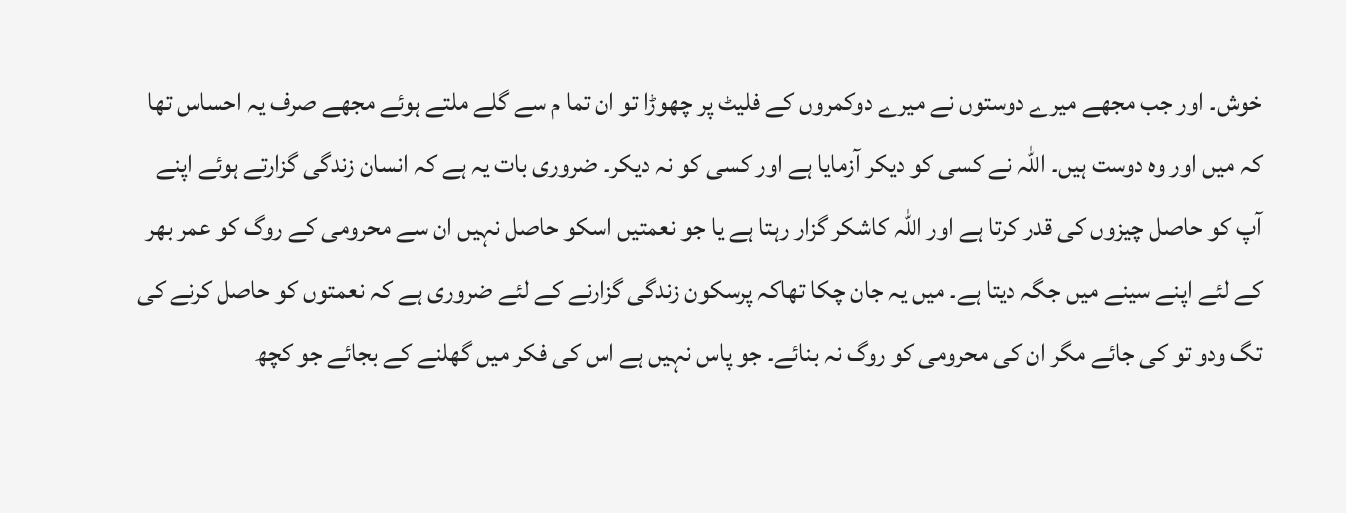خوش۔ اور جب مجھے میرے دوستوں نے میرے دوکمروں کے فلیٹ پر چھوڑا تو ان تما م سے گلے ملتے ہوئے مجھے صرف یہ احساس تھا کہ میں اور وہ دوست ہیں۔ اللہ نے کسی کو دیکر آزمایا ہے اور کسی کو نہ دیکر۔ ضروری بات یہ ہے کہ انسان زندگی گزارتے ہوئے اپنے آپ کو حاصل چیزوں کی قدر کرتا ہے اور اللہ کاشکر گزار رہتا ہے یا جو نعمتیں اسکو حاصل نہیں ان سے محرومی کے روگ کو عمر بھر کے لئے اپنے سینے میں جگہ دیتا ہے۔ میں یہ جان چکا تھاکہ پرسکون زندگی گزارنے کے لئے ضروری ہے کہ نعمتوں کو حاصل کرنے کی تگ ودو تو کی جائے مگر ان کی محرومی کو روگ نہ بنائے۔ جو پاس نہیں ہے اس کی فکر میں گھلنے کے بجائے جو کچھ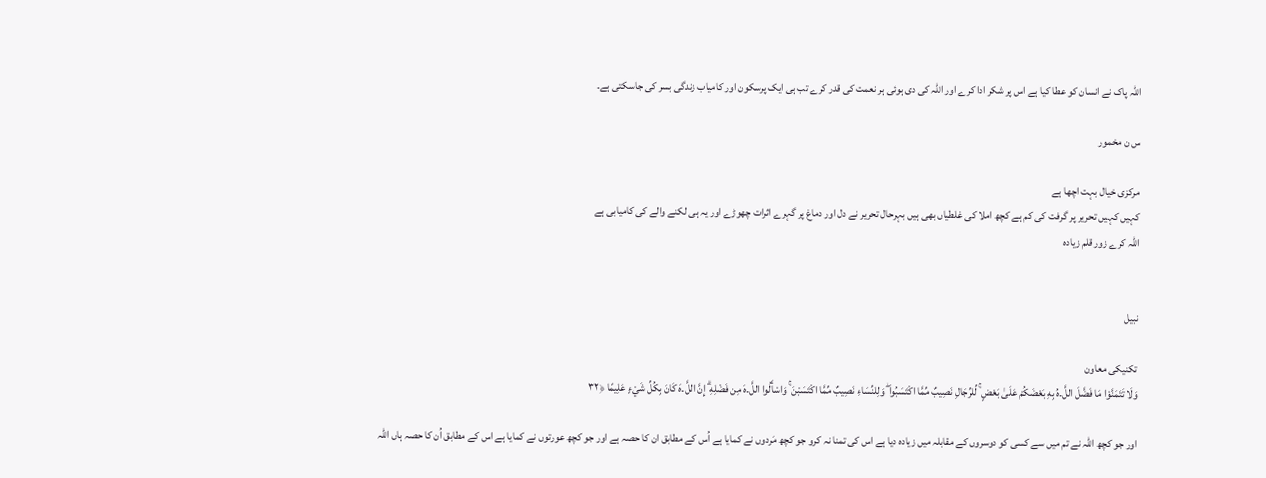اللہ پاک نے انسان کو عطا کیا ہے اس پر شکر ادا کرے اور اللہ کی دی ہوئی ہر نعمت کی قدر کرے تب ہی ایک پرسکون اور کامیاب زندگی بسر کی جاسکتی ہے۔

س ن مخمور

مرکزی خیال بہت اچھا ہے
کہیں کہیں تحریر پر گرفت کی کم ہے کچھ املا کی غلطیاں بھی ہیں بہرحال تحریر نے دل اور دماغ پر گہرے اثرات چھوڑے اور یہ ہی لکنے والے کی کامیابی ہے
اللہ کرے زور قلم زیادہ


نبیل

تکنیکی معاون
وَلَا تَتَمَنَّوْا مَا فَضَّلَ اللَّ۔هُ بِهِ بَعْضَكُمْ عَلَىٰ بَعْضٍ ۚ لِّلرِّجَالِ نَصِيبٌ مِّمَّا اكْتَسَبُوا ۖ وَلِلنِّسَاءِ نَصِيبٌ مِّمَّا اكْتَسَبْنَ ۚ وَاسْأَلُوا اللَّ۔هَ مِن فَضْلِهِ ۗ إِنَّ اللَّ۔هَ كَانَ بِكُلِّ شَيْءٍ عَلِيمًا ﴿٣٢

اور جو کچھ اللہ نے تم میں سے کسی کو دوسروں کے مقابلہ میں زیادہ دیا ہے اس کی تمنا نہ کرو جو کچھ مَردوں نے کمایا ہے اُس کے مطابق ان کا حصہ ہے اور جو کچھ عورتوں نے کمایا ہے اس کے مطابق اُن کا حصہ ہاں اللہ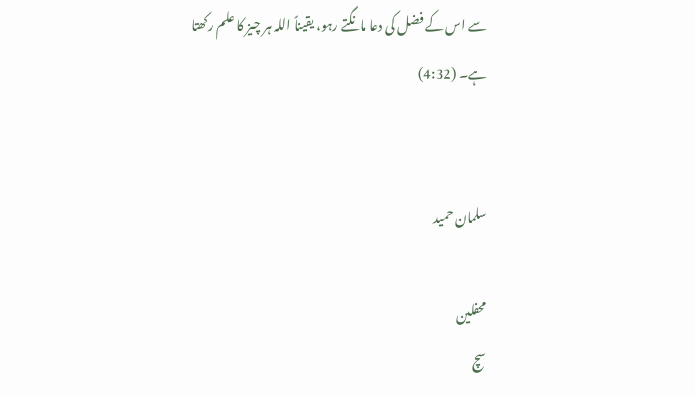سے اس کے فضل کی دعا مانگتے رہو، یقیناً اللہ ہر چیز کا علم رکھتا ہے۔ (4:32)


سلمان حمید

محفلین
سچ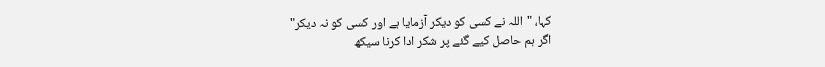کہا، "اللہ نے کسی کو دیکر آزمایا ہے اور کسی کو نہ دیکر"
اگر ہم حاصل کیے گئے پر شکر ادا کرنا سیکھ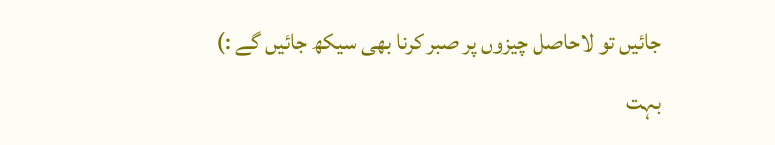جائیں تو لاحاصل چیزوں پر صبر کرنا بھی سیکھ جائیں گے :)
بہت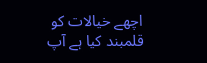اچھے خیالات کو قلمبند کیا ہے آپ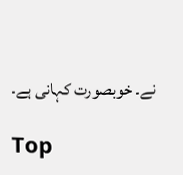نے۔ خوبصورت کہانی ہے۔

Top